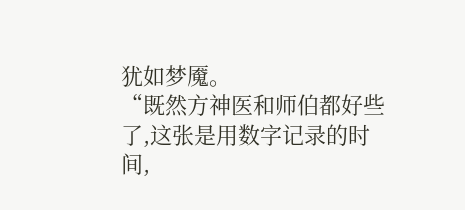犹如梦魇。
“既然方神医和师伯都好些了,这张是用数字记录的时间,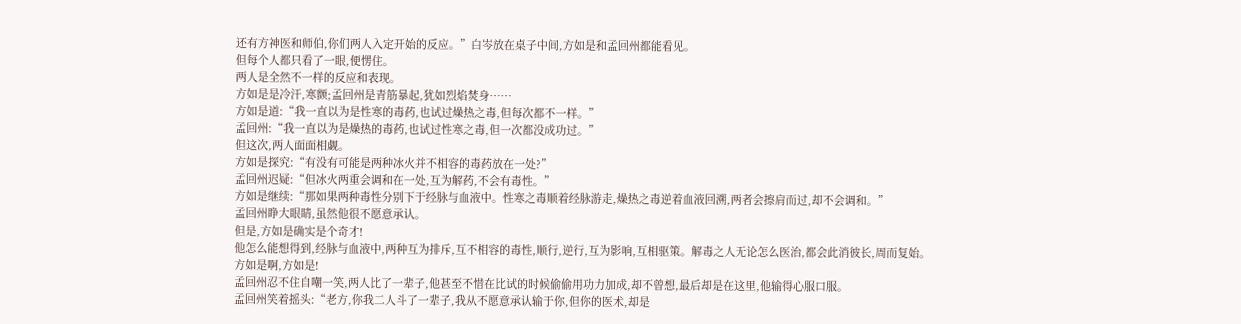还有方神医和师伯,你们两人入定开始的反应。”白岑放在桌子中间,方如是和孟回州都能看见。
但每个人都只看了一眼,便愣住。
两人是全然不一样的反应和表现。
方如是是冷汗,寒颤;孟回州是青筋暴起,犹如烈焰焚身……
方如是道:“我一直以为是性寒的毒药,也试过燥热之毒,但每次都不一样。”
孟回州:“我一直以为是燥热的毒药,也试过性寒之毒,但一次都没成功过。”
但这次,两人面面相觑。
方如是探究:“有没有可能是两种冰火并不相容的毒药放在一处?”
孟回州迟疑:“但冰火两重会调和在一处,互为解药,不会有毒性。”
方如是继续:“那如果两种毒性分别下于经脉与血液中。性寒之毒顺着经脉游走,燥热之毒逆着血液回溯,两者会擦肩而过,却不会调和。”
孟回州睁大眼睛,虽然他很不愿意承认。
但是,方如是确实是个奇才!
他怎么能想得到,经脉与血液中,两种互为排斥,互不相容的毒性,顺行,逆行,互为影响,互相驱策。解毒之人无论怎么医治,都会此消彼长,周而复始。
方如是啊,方如是!
孟回州忍不住自嘲一笑,两人比了一辈子,他甚至不惜在比试的时候偷偷用功力加成,却不曾想,最后却是在这里,他输得心服口服。
孟回州笑着摇头:“老方,你我二人斗了一辈子,我从不愿意承认输于你,但你的医术,却是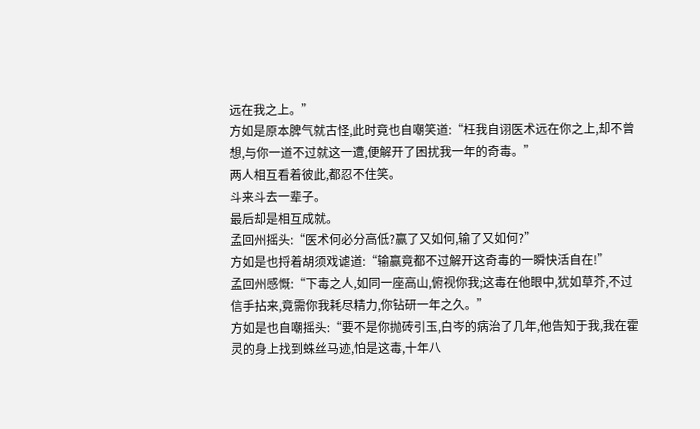远在我之上。”
方如是原本脾气就古怪,此时竟也自嘲笑道:“枉我自诩医术远在你之上,却不曾想,与你一道不过就这一遭,便解开了困扰我一年的奇毒。”
两人相互看着彼此,都忍不住笑。
斗来斗去一辈子。
最后却是相互成就。
孟回州摇头:“医术何必分高低?赢了又如何,输了又如何?”
方如是也捋着胡须戏谑道:“输赢竟都不过解开这奇毒的一瞬快活自在!”
孟回州感慨:“下毒之人,如同一座高山,俯视你我;这毒在他眼中,犹如草芥,不过信手拈来,竟需你我耗尽精力,你钻研一年之久。”
方如是也自嘲摇头:“要不是你抛砖引玉,白岑的病治了几年,他告知于我,我在霍灵的身上找到蛛丝马迹,怕是这毒,十年八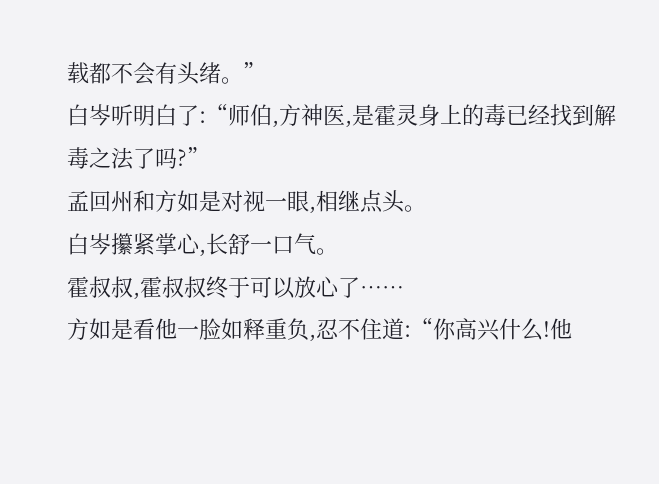载都不会有头绪。”
白岑听明白了:“师伯,方神医,是霍灵身上的毒已经找到解毒之法了吗?”
孟回州和方如是对视一眼,相继点头。
白岑攥紧掌心,长舒一口气。
霍叔叔,霍叔叔终于可以放心了……
方如是看他一脸如释重负,忍不住道:“你高兴什么!他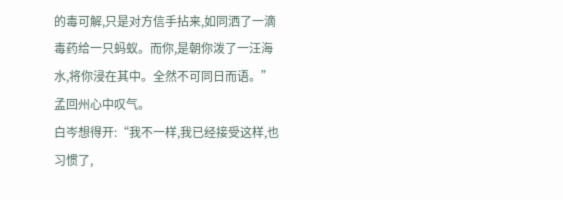的毒可解,只是对方信手拈来,如同洒了一滴毒药给一只蚂蚁。而你,是朝你泼了一汪海水,将你浸在其中。全然不可同日而语。”
孟回州心中叹气。
白岑想得开:“我不一样,我已经接受这样,也习惯了,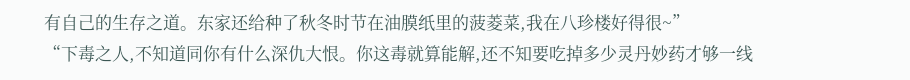有自己的生存之道。东家还给种了秋冬时节在油膜纸里的菠菱菜,我在八珍楼好得很~”
“下毒之人,不知道同你有什么深仇大恨。你这毒就算能解,还不知要吃掉多少灵丹妙药才够一线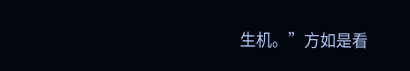生机。”方如是看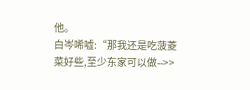他。
白岑唏嘘:“那我还是吃菠菱菜好些,至少东家可以做-->>